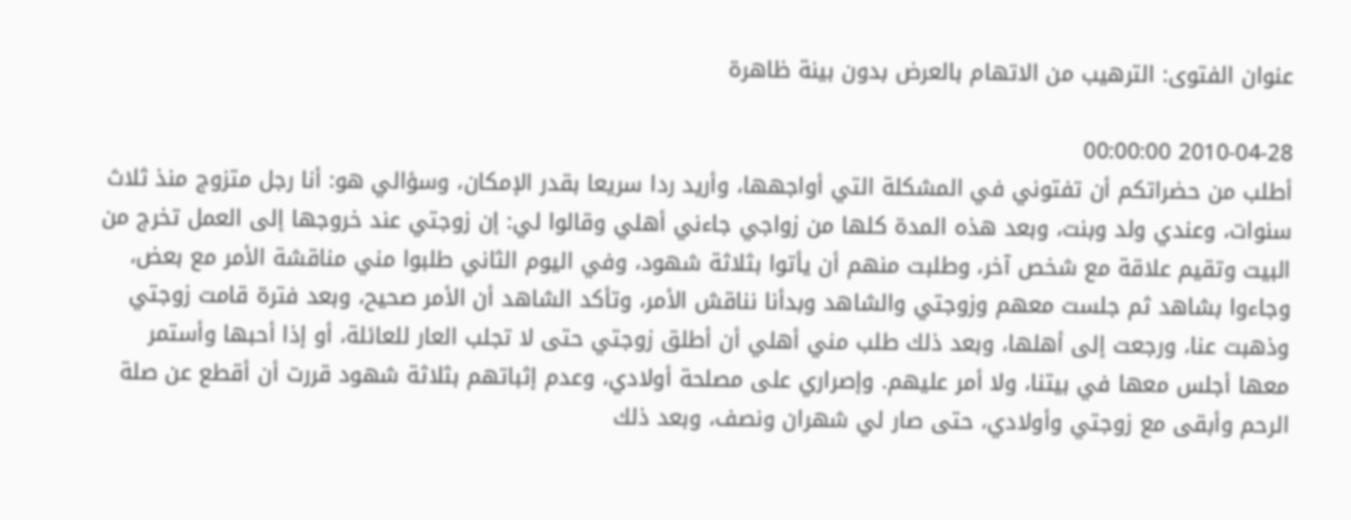عنوان الفتوى: الترهيب من الاتهام بالعرض بدون بينة ظاهرة

2010-04-28 00:00:00
أطلب من حضراتكم أن تفتوني في المشكلة التي أواجهها، وأريد ردا سريعا بقدر الإمكان، وسؤالي هو: أنا رجل متزوج منذ ثلاث سنوات، وعندي ولد وبنت، وبعد هذه المدة كلها من زواجي جاءني أهلي وقالوا لي: إن زوجتي عند خروجها إلى العمل تخرج من البيت وتقيم علاقة مع شخص آخر، وطلبت منهم أن يأتوا بثلاثة شهود، وفي اليوم الثاني طلبوا مني مناقشة الأمر مع بعض، وجاءوا بشاهد ثم جلست معهم وزوجتي والشاهد وبدأنا نناقش الأمر، وتأكد الشاهد أن الأمر صحيح، وبعد فترة قامت زوجتي وذهبت عنا، ورجعت إلى أهلها، وبعد ذلك طلب مني أهلي أن أطلق زوجتي حتى لا تجلب العار للعائلة، أو إذا أحبها وأستمر معها أجلس معها في بيتنا، ولا أمر عليهم. وإصراري على مصلحة أولادي، وعدم إثباتهم بثلاثة شهود قررت أن أقطع عن صلة الرحم وأبقى مع زوجتي وأولادي، حتى صار لي شهران ونصف، وبعد ذلك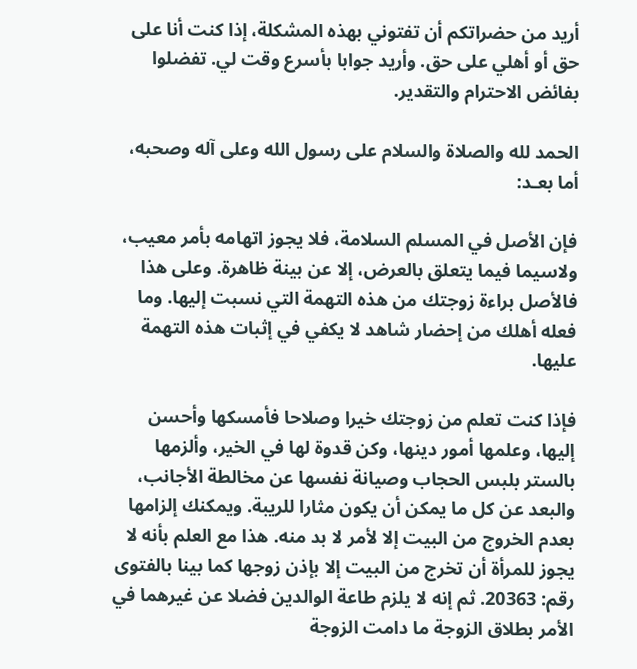أريد من حضراتكم أن تفتوني بهذه المشكلة، إذا كنت أنا على حق أو أهلي على حق. وأريد جوابا بأسرع وقت لي. تفضلوا بفائض الاحترام والتقدير.

الحمد لله والصلاة والسلام على رسول الله وعلى آله وصحبه، أما بعـد:

فإن الأصل في المسلم السلامة، فلا يجوز اتهامه بأمر معيب، ولاسيما فيما يتعلق بالعرض، إلا عن بينة ظاهرة. وعلى هذا فالأصل براءة زوجتك من هذه التهمة التي نسبت إليها. وما فعله أهلك من إحضار شاهد لا يكفي في إثبات هذه التهمة عليها.

فإذا كنت تعلم من زوجتك خيرا وصلاحا فأمسكها وأحسن إليها، وعلمها أمور دينها، وكن قدوة لها في الخير، وألزمها بالستر بلبس الحجاب وصيانة نفسها عن مخالطة الأجانب، والبعد عن كل ما يمكن أن يكون مثارا للريبة. ويمكنك إلزامها بعدم الخروج من البيت إلا لأمر لا بد منه. هذا مع العلم بأنه لا يجوز للمرأة أن تخرج من البيت إلا بإذن زوجها كما بينا بالفتوى رقم: 20363. ثم إنه لا يلزم طاعة الوالدين فضلا عن غيرهما في الأمر بطلاق الزوجة ما دامت الزوجة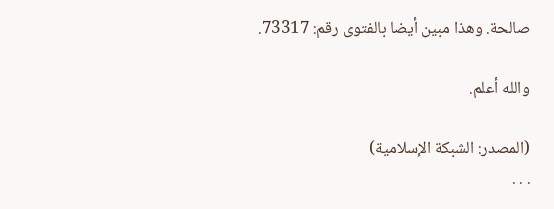صالحة. وهذا مبين أيضا بالفتوى رقم: 73317.

والله أعلم.

(المصدر: الشبكة الإسلامية)
. . .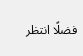فضلًا انتظر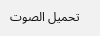تحميل الصوت